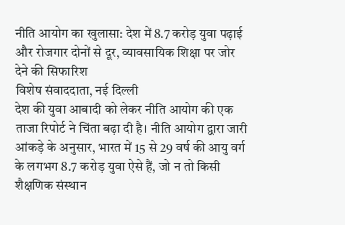नीति आयोग का खुलासा: देश में 8.7 करोड़ युवा पढ़ाई और रोजगार दोनों से दूर, व्यावसायिक शिक्षा पर जोर देने की सिफारिश
विशेष संवाददाता, नई दिल्ली
देश की युवा आबादी को लेकर नीति आयोग की एक ताजा रिपोर्ट ने चिंता बढ़ा दी है। नीति आयोग द्वारा जारी आंकड़े के अनुसार, भारत में 15 से 29 वर्ष की आयु वर्ग के लगभग 8.7 करोड़ युवा ऐसे हैं, जो न तो किसी शैक्षणिक संस्थान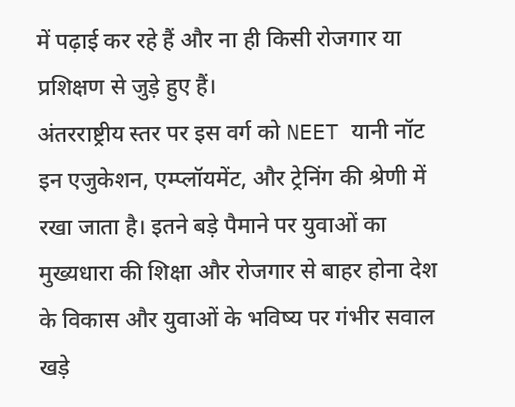में पढ़ाई कर रहे हैं और ना ही किसी रोजगार या प्रशिक्षण से जुड़े हुए हैं।
अंतरराष्ट्रीय स्तर पर इस वर्ग को NEET यानी नॉट इन एजुकेशन, एम्प्लॉयमेंट, और ट्रेनिंग की श्रेणी में रखा जाता है। इतने बड़े पैमाने पर युवाओं का मुख्यधारा की शिक्षा और रोजगार से बाहर होना देश के विकास और युवाओं के भविष्य पर गंभीर सवाल खड़े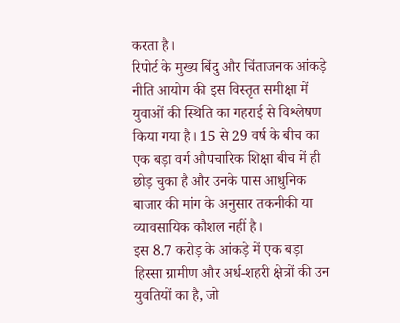करता है।
रिपोर्ट के मुख्य बिंदु और चिंताजनक आंकड़े
नीति आयोग की इस विस्तृत समीक्षा में युवाओं की स्थिति का गहराई से विश्लेषण किया गया है। 15 से 29 वर्ष के बीच का एक बड़ा वर्ग औपचारिक शिक्षा बीच में ही छोड़ चुका है और उनके पास आधुनिक बाजार की मांग के अनुसार तकनीकी या व्यावसायिक कौशल नहीं है।
इस 8.7 करोड़ के आंकड़े में एक बड़ा हिस्सा ग्रामीण और अर्ध-शहरी क्षेत्रों की उन युवतियों का है, जो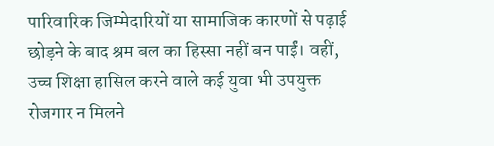पारिवारिक जिम्मेदारियों या सामाजिक कारणों से पढ़ाई छोड़ने के बाद श्रम बल का हिस्सा नहीं बन पाईं। वहीं, उच्च शिक्षा हासिल करने वाले कई युवा भी उपयुक्त रोजगार न मिलने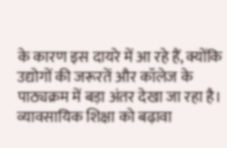के कारण इस दायरे में आ रहे हैं, क्योंकि उद्योगों की जरूरतें और कॉलेज के पाठ्यक्रम में बड़ा अंतर देखा जा रहा है।
व्यावसायिक शिक्षा को बढ़ावा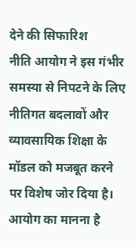देने की सिफारिश
नीति आयोग ने इस गंभीर समस्या से निपटने के लिए नीतिगत बदलावों और व्यावसायिक शिक्षा के मॉडल को मजबूत करने पर विशेष जोर दिया है।
आयोग का मानना है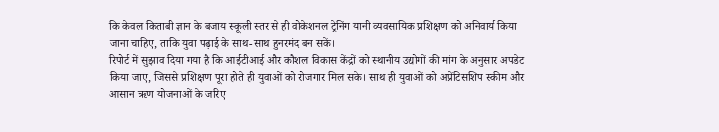कि केवल किताबी ज्ञान के बजाय स्कूली स्तर से ही वोकेशनल ट्रेनिंग यानी व्यवसायिक प्रशिक्षण को अनिवार्य किया जाना चाहिए, ताकि युवा पढ़ाई के साथ-साथ हुनरमंद बन सकें।
रिपोर्ट में सुझाव दिया गया है कि आईटीआई और कौशल विकास केंद्रों को स्थानीय उद्योगों की मांग के अनुसार अपडेट किया जाए, जिससे प्रशिक्षण पूरा होते ही युवाओं को रोजगार मिल सके। साथ ही युवाओं को अप्रेंटिसशिप स्कीम और आसान ऋण योजनाओं के जरिए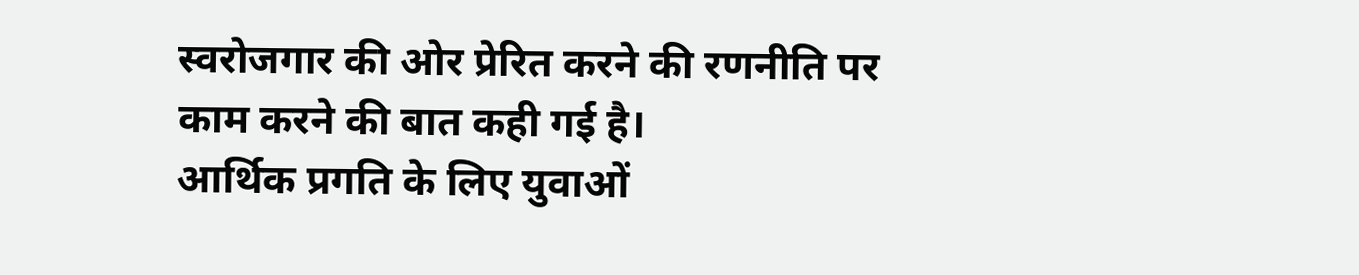स्वरोजगार की ओर प्रेरित करने की रणनीति पर काम करने की बात कही गई है।
आर्थिक प्रगति के लिए युवाओं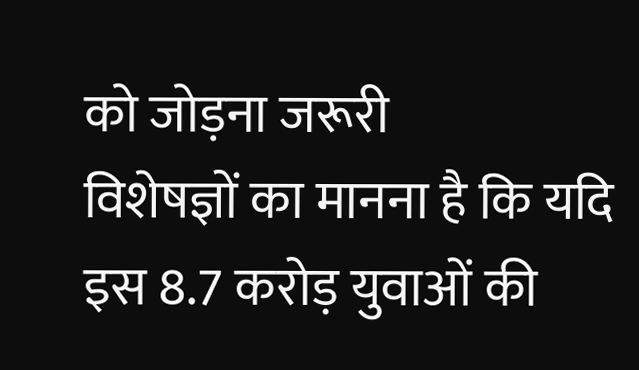को जोड़ना जरूरी
विशेषज्ञों का मानना है कि यदि इस 8.7 करोड़ युवाओं की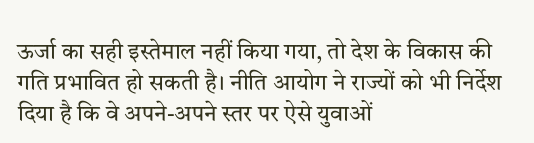ऊर्जा का सही इस्तेमाल नहीं किया गया, तो देश के विकास की गति प्रभावित हो सकती है। नीति आयोग ने राज्यों को भी निर्देश दिया है कि वे अपने-अपने स्तर पर ऐसे युवाओं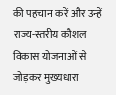की पहचान करें और उन्हें राज्य-स्तरीय कौशल विकास योजनाओं से जोड़कर मुख्यधारा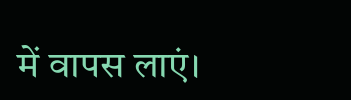में वापस लाएं।